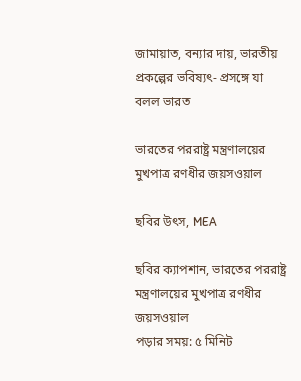জামায়াত, বন্যার দায়, ভারতীয় প্রকল্পের ভবিষ্যৎ- প্রসঙ্গে যা বলল ভারত

ভারতের পররাষ্ট্র মন্ত্রণালয়ের মুখপাত্র রণধীর জয়সওয়াল

ছবির উৎস, MEA

ছবির ক্যাপশান, ভারতের পররাষ্ট্র মন্ত্রণালয়ের মুখপাত্র রণধীর জয়সওয়াল
পড়ার সময়: ৫ মিনিট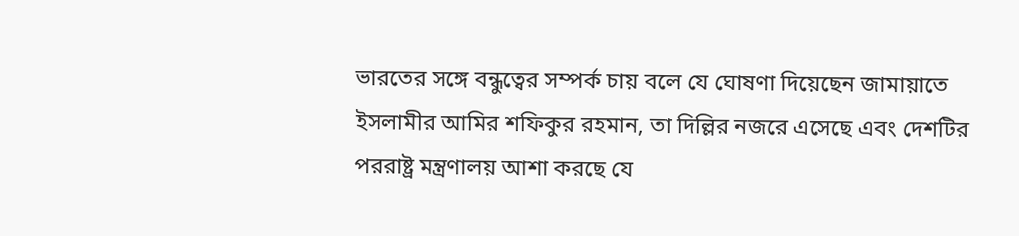ভারতের সঙ্গে বন্ধুত্বের সম্পর্ক চায় বলে যে ঘোষণা দিয়েছেন জামায়াতে ইসলামীর আমির শফিকুর রহমান, তা দিল্লির নজরে এসেছে এবং দেশটির পররাষ্ট্র মন্ত্রণালয় আশা করছে যে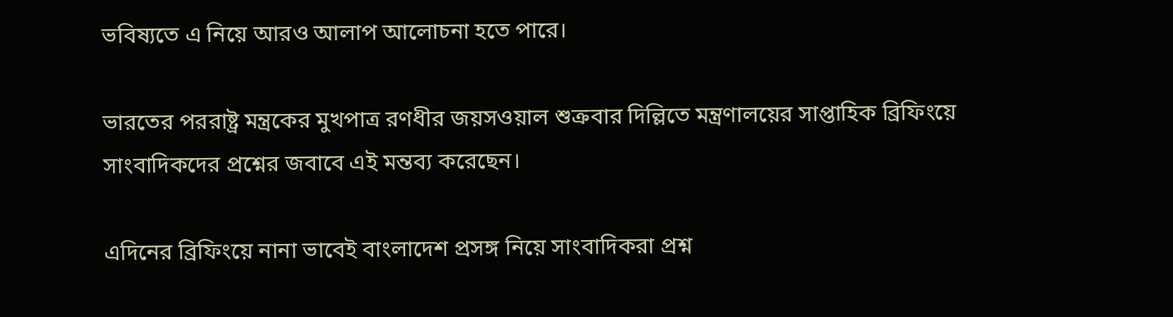ভবিষ্যতে এ নিয়ে আরও আলাপ আলোচনা হতে পারে।

ভারতের পররাষ্ট্র মন্ত্রকের মুখপাত্র রণধীর জয়সওয়াল শুক্রবার দিল্লিতে মন্ত্রণালয়ের সাপ্তাহিক ব্রিফিংয়ে সাংবাদিকদের প্রশ্নের জবাবে এই মন্তব্য করেছেন।

এদিনের ব্রিফিংয়ে নানা ভাবেই বাংলাদেশ প্রসঙ্গ নিয়ে সাংবাদিকরা প্রশ্ন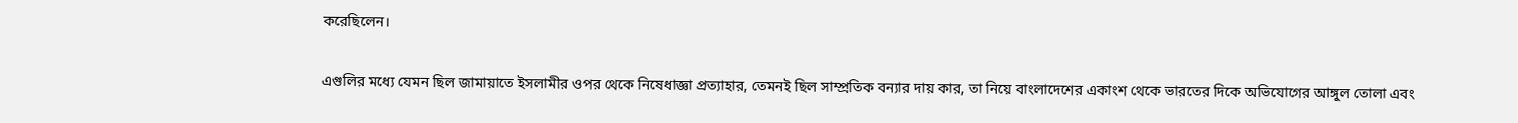করেছিলেন।

এগুলির মধ্যে যেমন ছিল জামায়াতে ইসলামীর ওপর থেকে নিষেধাজ্ঞা প্রত্যাহার, তেমনই ছিল সাম্প্রতিক বন্যার দায় কার, তা নিয়ে বাংলাদেশের একাংশ থেকে ভারতের দিকে অভিযোগের আঙ্গুল তোলা এবং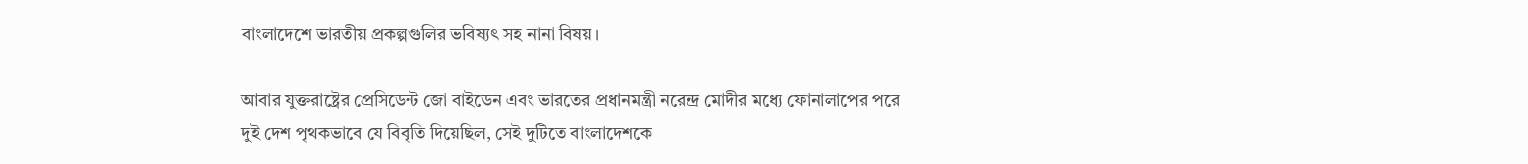বাংলাদেশে ভারতীয় প্রকল্পগুলির ভবিষ্যৎ সহ নানা বিষয়।

আবার যুক্তরাষ্ট্রের প্রেসিডেন্ট জো বাইডেন এবং ভারতের প্রধানমন্ত্রী নরেন্দ্র মোদীর মধ্যে ফোনালাপের পরে দুই দেশ পৃথকভাবে যে বিবৃতি দিয়েছিল, সেই দুটিতে বাংলাদেশকে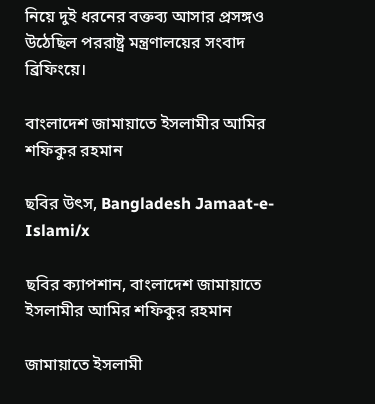নিয়ে দুই ধরনের বক্তব্য আসার প্রসঙ্গও উঠেছিল পররাষ্ট্র মন্ত্রণালয়ের সংবাদ ব্রিফিংয়ে।

বাংলাদেশ জামায়াতে ইসলামীর আমির শফিকুর রহমান

ছবির উৎস, Bangladesh Jamaat-e-Islami/x

ছবির ক্যাপশান, বাংলাদেশ জামায়াতে ইসলামীর আমির শফিকুর রহমান

জামায়াতে ইসলামী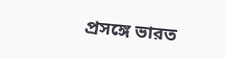প্রসঙ্গে ভারত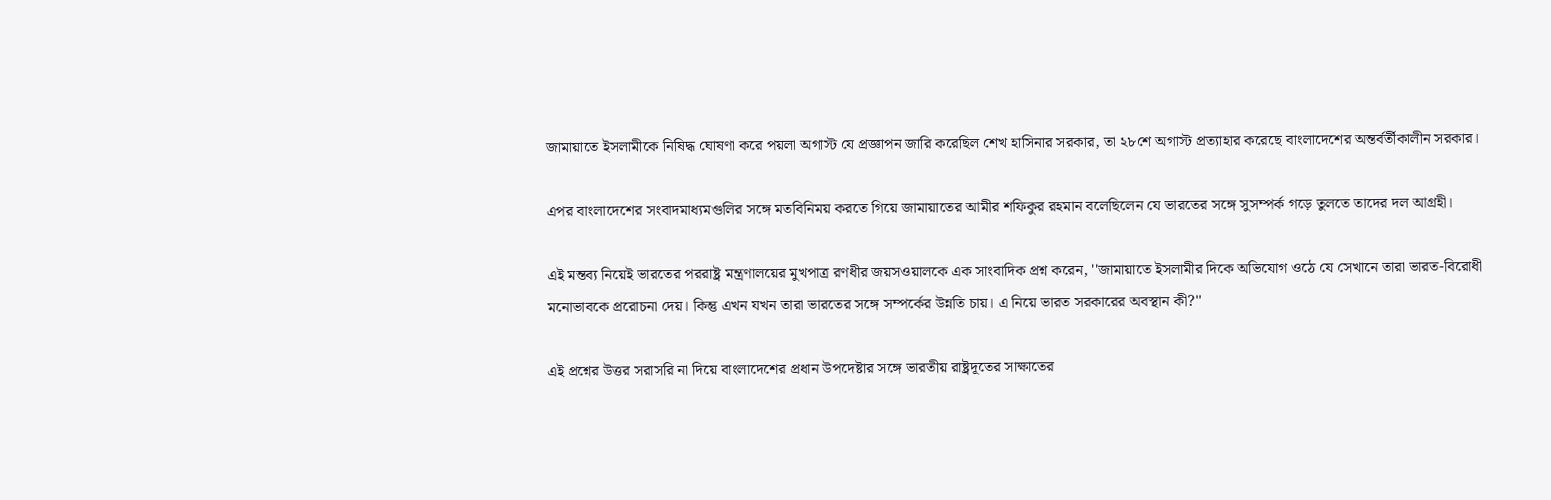জামায়াতে ইসলামীকে নিষিদ্ধ ঘোষণা করে পয়লা অগাস্ট যে প্রজ্ঞাপন জারি করেছিল শেখ হাসিনার সরকার, তা ২৮শে অগাস্ট প্রত্যাহার করেছে বাংলাদেশের অন্তর্বর্তীকালীন সরকার।

এপর বাংলাদেশের সংবাদমাধ্যমগুলির সঙ্গে মতবিনিময় করতে গিয়ে জামায়াতের আমীর শফিকুর রহমান বলেছিলেন যে ভারতের সঙ্গে সুসম্পর্ক গড়ে তুলতে তাদের দল আগ্রহী।

এই মন্তব্য নিয়েই ভারতের পররাষ্ট্র মন্ত্রণালয়ের মুখপাত্র রণধীর জয়সওয়ালকে এক সাংবাদিক প্রশ্ন করেন, ''জামায়াতে ইসলামীর দিকে অভিযোগ ওঠে যে সেখানে তারা ভারত-বিরোধী মনোভাবকে প্ররোচনা দেয়। কিন্তু এখন যখন তারা ভারতের সঙ্গে সম্পর্কের উন্নতি চায়। এ নিয়ে ভারত সরকারের অবস্থান কী?''

এই প্রশ্নের উত্তর সরাসরি না দিয়ে বাংলাদেশের প্রধান উপদেষ্টার সঙ্গে ভারতীয় রাষ্ট্রদূতের সাক্ষাতের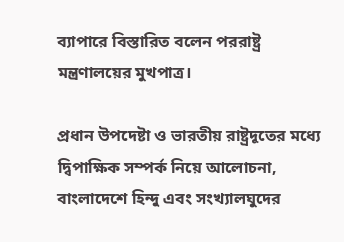ব্যাপারে বিস্তারিত বলেন পররাষ্ট্র মন্ত্রণালয়ের মুখপাত্র।

প্রধান উপদেষ্টা ও ভারতীয় রাষ্ট্রদূতের মধ্যে দ্বিপাক্ষিক সম্পর্ক নিয়ে আলোচনা, বাংলাদেশে হিন্দু এবং সংখ্যালঘুদের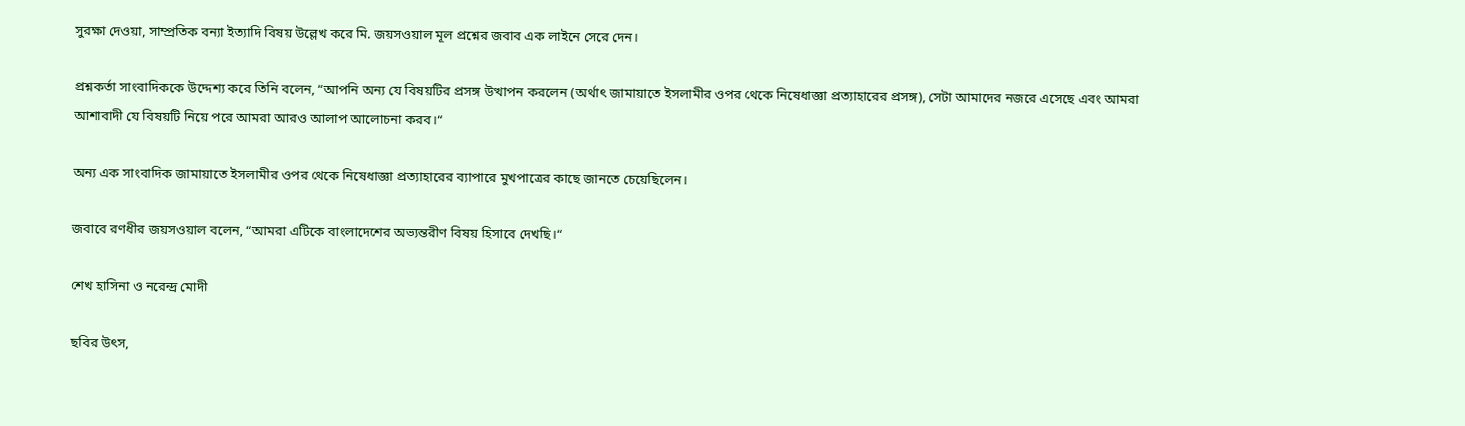সুরক্ষা দেওয়া, সাম্প্রতিক বন্যা ইত্যাদি বিষয় উল্লেখ করে মি. জয়সওয়াল মূল প্রশ্নের জবাব এক লাইনে সেরে দেন।

প্রশ্নকর্তা সাংবাদিককে উদ্দেশ্য করে তিনি বলেন, “আপনি অন্য যে বিষয়টির প্রসঙ্গ উত্থাপন করলেন (অর্থাৎ জামায়াতে ইসলামীর ওপর থেকে নিষেধাজ্ঞা প্রত্যাহারের প্রসঙ্গ), সেটা আমাদের নজরে এসেছে এবং আমরা আশাবাদী যে বিষয়টি নিয়ে পরে আমরা আরও আলাপ আলোচনা করব।“

অন্য এক সাংবাদিক জামায়াতে ইসলামীর ওপর থেকে নিষেধাজ্ঞা প্রত্যাহারের ব্যাপারে মুখপাত্রের কাছে জানতে চেয়েছিলেন।

জবাবে রণধীর জয়সওয়াল বলেন, “আমরা এটিকে বাংলাদেশের অভ্যন্তরীণ বিষয় হিসাবে দেখছি।“

শেখ হাসিনা ও নরেন্দ্র মোদী

ছবির উৎস,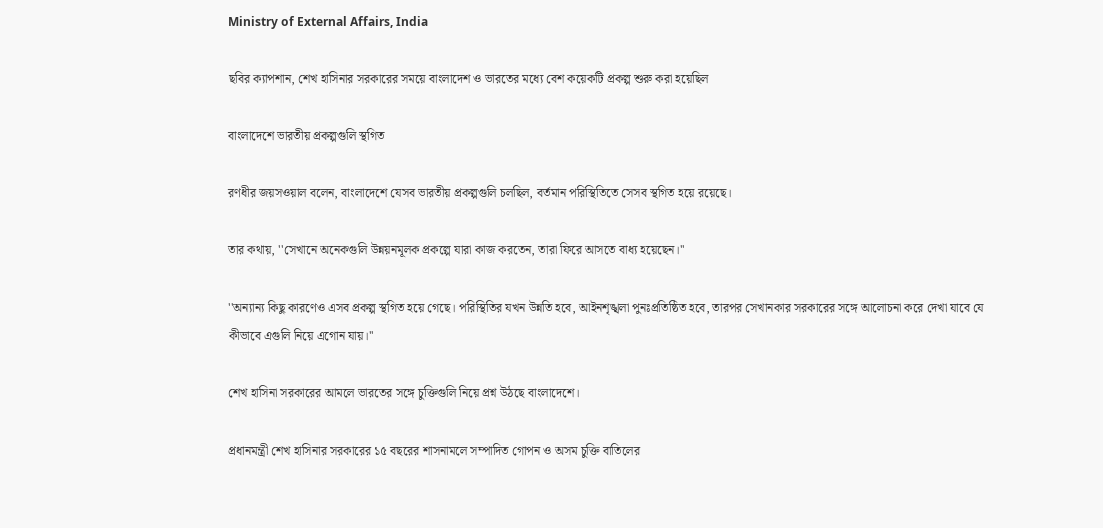Ministry of External Affairs, India

ছবির ক্যাপশান, শেখ হাসিনার সরকারের সময়ে বাংলাদেশ ও ভারতের মধ্যে বেশ কয়েকটি প্রকল্প শুরু করা হয়েছিল

বাংলাদেশে ভারতীয় প্রকল্পগুলি স্থগিত

রণধীর জয়সওয়াল বলেন, বাংলাদেশে যেসব ভারতীয় প্রকল্পগুলি চলছিল, বর্তমান পরিস্থিতিতে সেসব স্থগিত হয়ে রয়েছে।

তার কথায়, ''সেখানে অনেকগুলি উন্নয়নমূলক প্রকল্পে যারা কাজ করতেন, তারা ফিরে আসতে বাধ্য হয়েছেন।''

''অন্যান্য কিছু কারণেও এসব প্রকল্প স্থগিত হয়ে গেছে। পরিস্থিতির যখন উন্নতি হবে, আইনশৃঙ্খলা পুনঃপ্রতিষ্ঠিত হবে, তারপর সেখানকার সরকারের সঙ্গে আলোচনা করে দেখা যাবে যে কীভাবে এগুলি নিয়ে এগোন যায়।''

শেখ হাসিনা সরকারের আমলে ভারতের সঙ্গে চুক্তিগুলি নিয়ে প্রশ্ন উঠছে বাংলাদেশে।

প্রধানমন্ত্রী শেখ হাসিনার সরকারের ১৫ বছরের শাসনামলে সম্পাদিত গোপন ও অসম চুক্তি বাতিলের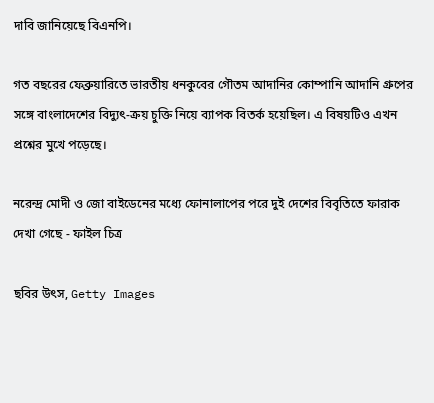দাবি জানিয়েছে বিএনপি।

গত বছরের ফেব্রুয়ারিতে ভারতীয় ধনকুবের গৌতম আদানির কোম্পানি আদানি গ্রুপের সঙ্গে বাংলাদেশের বিদ্যুৎ-ক্রয় চুক্তি নিয়ে ব্যাপক বিতর্ক হয়েছিল। এ বিষয়টিও এখন প্রশ্নের মুখে পড়েছে।

নরেন্দ্র মোদী ও জো বাইডেনের মধ্যে ফোনালাপের পরে দুই দেশের বিবৃতিতে ফারাক দেখা গেছে - ফাইল চিত্র

ছবির উৎস, Getty Images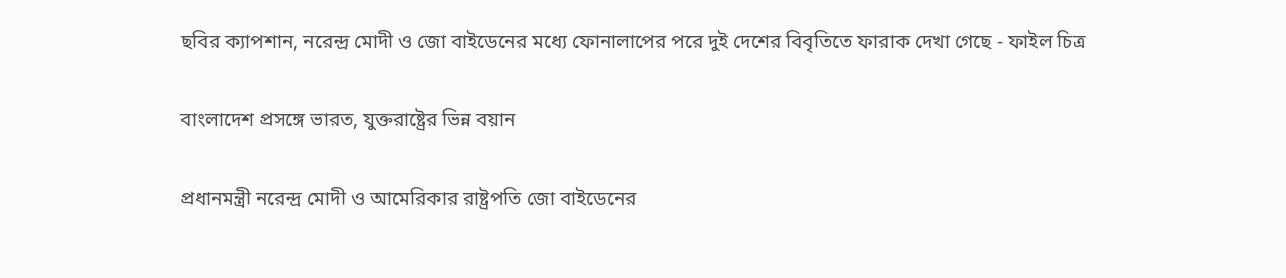ছবির ক্যাপশান, নরেন্দ্র মোদী ও জো বাইডেনের মধ্যে ফোনালাপের পরে দুই দেশের বিবৃতিতে ফারাক দেখা গেছে - ফাইল চিত্র

বাংলাদেশ প্রসঙ্গে ভারত, যুক্তরাষ্ট্রের ভিন্ন বয়ান

প্রধানমন্ত্রী নরেন্দ্র মোদী ও আমেরিকার রাষ্ট্রপতি জো বাইডেনের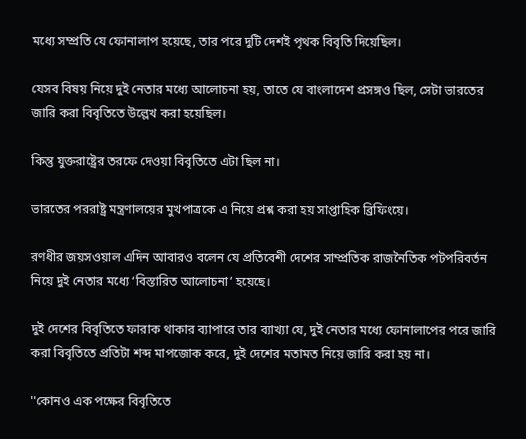মধ্যে সম্প্রতি যে ফোনালাপ হয়েছে, তার পরে দুটি দেশই পৃথক বিবৃতি দিয়েছিল।

যেসব বিষয় নিয়ে দুই নেতার মধ্যে আলোচনা হয়, তাতে যে বাংলাদেশ প্রসঙ্গও ছিল, সেটা ভারতের জারি করা বিবৃতিতে উল্লেখ করা হয়েছিল।

কিন্তু যুক্তরাষ্ট্রের তরফে দেওয়া বিবৃতিতে এটা ছিল না।

ভারতের পররাষ্ট্র মন্ত্রণালয়ের মুখপাত্রকে এ নিয়ে প্রশ্ন করা হয় সাপ্তাহিক ব্রিফিংয়ে।

রণধীর জয়সওয়াল এদিন আবারও বলেন যে প্রতিবেশী দেশের সাম্প্রতিক রাজনৈতিক পটপরিবর্তন নিয়ে দুই নেতার মধ্যে ‘বিস্তারিত আলোচনা’ হয়েছে।

দুই দেশের বিবৃতিতে ফারাক থাকার ব্যাপারে তার ব্যাখ্যা যে, দুই নেতার মধ্যে ফোনালাপের পরে জারি করা বিবৃতিতে প্রতিটা শব্দ মাপজোক করে, দুই দেশের মতামত নিয়ে জারি করা হয় না।

''কোনও এক পক্ষের বিবৃতিতে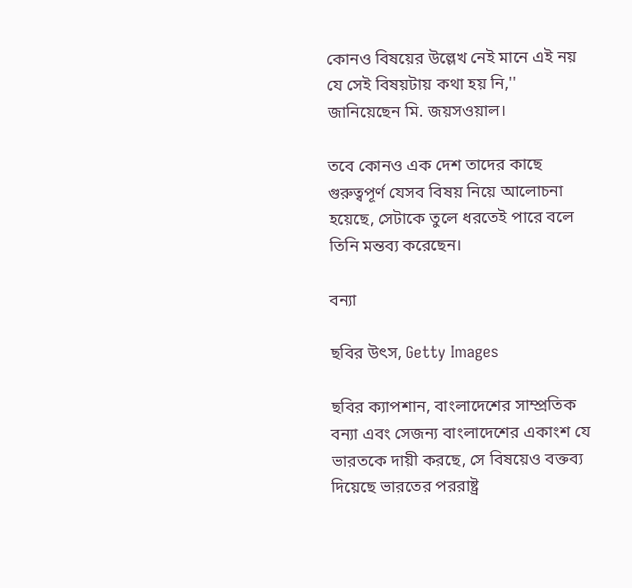কোনও বিষয়ের উল্লেখ নেই মানে এই নয় যে সেই বিষয়টায় কথা হয় নি,'' জানিয়েছেন মি. জয়সওয়াল।

তবে কোনও এক দেশ তাদের কাছে গুরুত্বপূর্ণ যেসব বিষয় নিয়ে আলোচনা হয়েছে, সেটাকে তুলে ধরতেই পারে বলে তিনি মন্তব্য করেছেন।

বন্যা

ছবির উৎস, Getty Images

ছবির ক্যাপশান, বাংলাদেশের সাম্প্রতিক বন্যা এবং সেজন্য বাংলাদেশের একাংশ যে ভারতকে দায়ী করছে, সে বিষয়েও বক্তব্য দিয়েছে ভারতের পররাষ্ট্র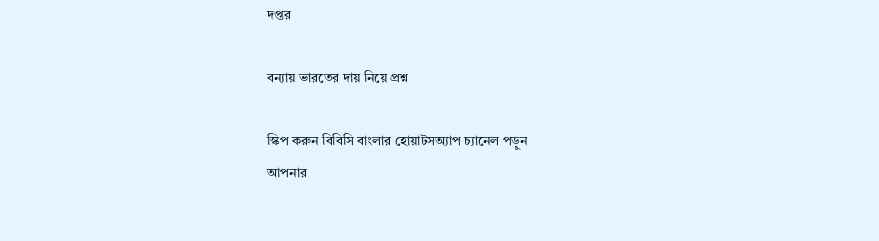দপ্তর

বন্যায় ভারতের দায় নিয়ে প্রশ্ন

স্কিপ করুন বিবিসি বাংলার হোয়াটসঅ্যাপ চ্যানেল পড়ুন
আপনার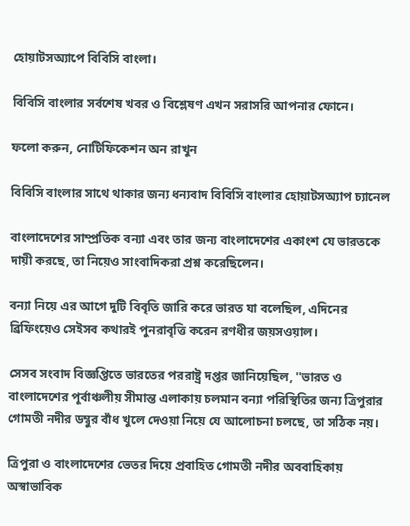হোয়াটসঅ্যাপে বিবিসি বাংলা।

বিবিসি বাংলার সর্বশেষ খবর ও বিশ্লেষণ এখন সরাসরি আপনার ফোনে।

ফলো করুন, নোটিফিকেশন অন রাখুন

বিবিসি বাংলার সাথে থাকার জন্য ধন্যবাদ বিবিসি বাংলার হোয়াটসঅ্যাপ চ্যানেল

বাংলাদেশের সাম্প্রতিক বন্যা এবং তার জন্য বাংলাদেশের একাংশ যে ভারতকে দায়ী করছে, তা নিয়েও সাংবাদিকরা প্রশ্ন করেছিলেন।

বন্যা নিয়ে এর আগে দুটি বিবৃতি জারি করে ভারত যা বলেছিল, এদিনের ব্রিফিংয়েও সেইসব কথারই পুনরাবৃত্তি করেন রণধীর জয়সওয়াল।

সেসব সংবাদ বিজ্ঞপ্তিতে ভারতের পররাষ্ট্র দপ্তর জানিয়েছিল, ''ভারত ও বাংলাদেশের পূর্বাঞ্চলীয় সীমান্ত এলাকায় চলমান বন্যা পরিস্থিতির জন্য ত্রিপুরার গোমতী নদীর ডম্বুর বাঁধ খুলে দেওয়া নিয়ে যে আলোচনা চলছে, তা সঠিক নয়।

ত্রিপুরা ও বাংলাদেশের ভেতর দিয়ে প্রবাহিত গোমতী নদীর অববাহিকায় অস্বাভাবিক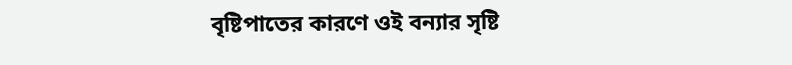বৃষ্টিপাতের কারণে ওই বন্যার সৃষ্টি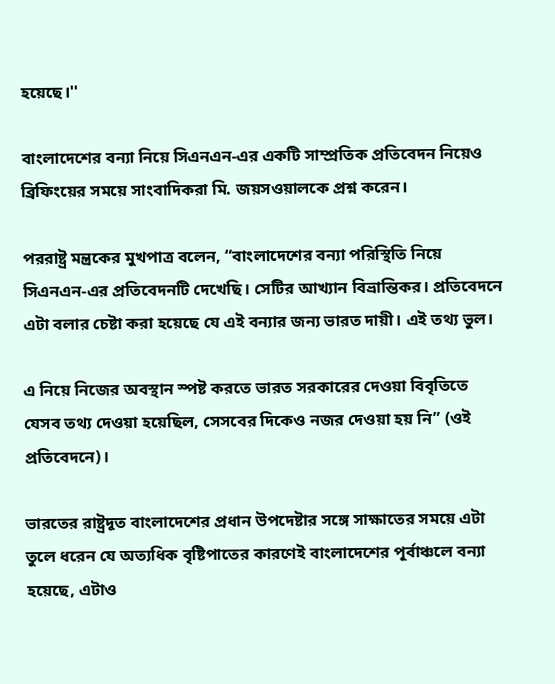হয়েছে।''

বাংলাদেশের বন্যা নিয়ে সিএনএন-এর একটি সাম্প্রতিক প্রতিবেদন নিয়েও ব্রিফিংয়ের সময়ে সাংবাদিকরা মি. জয়সওয়ালকে প্রশ্ন করেন।

পররাষ্ট্র মন্ত্রকের মুখপাত্র বলেন, “বাংলাদেশের বন্যা পরিস্থিতি নিয়ে সিএনএন-এর প্রতিবেদনটি দেখেছি। সেটির আখ্যান বিভ্রান্তিকর। প্রতিবেদনে এটা বলার চেষ্টা করা হয়েছে যে এই বন্যার জন্য ভারত দায়ী। এই তথ্য ভুল।

এ নিয়ে নিজের অবস্থান স্পষ্ট করতে ভারত সরকারের দেওয়া বিবৃতিতে যেসব তথ্য দেওয়া হয়েছিল, সেসবের দিকেও নজর দেওয়া হয় নি” (ওই প্রতিবেদনে)।

ভারতের রাষ্ট্রদূত বাংলাদেশের প্রধান উপদেষ্টার সঙ্গে সাক্ষাতের সময়ে এটা তুলে ধরেন যে অত্যধিক বৃষ্টিপাতের কারণেই বাংলাদেশের পূর্বাঞ্চলে বন্যা হয়েছে, এটাও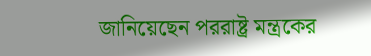জানিয়েছেন পররাষ্ট্র মন্ত্রকের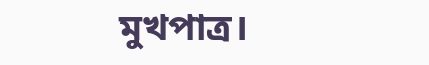মুখপাত্র।